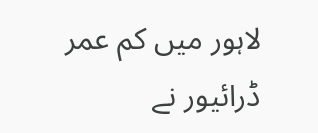لاہور میں کم عمر ڈرائیور نے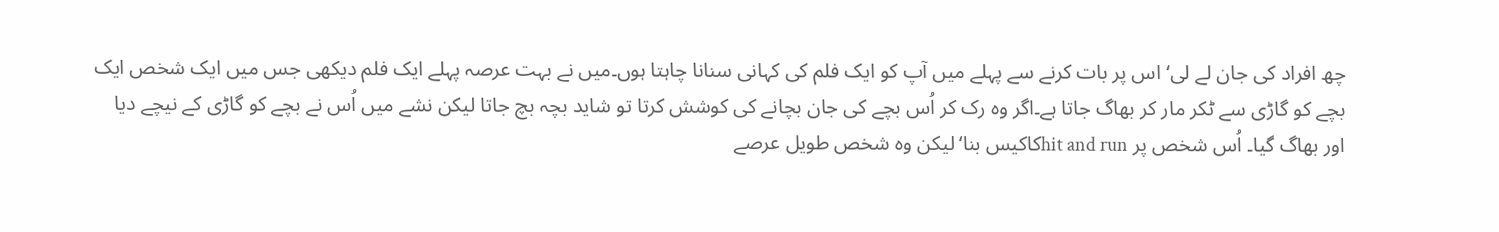چھ افراد کی جان لے لی‘ اس پر بات کرنے سے پہلے میں آپ کو ایک فلم کی کہانی سنانا چاہتا ہوں۔میں نے بہت عرصہ پہلے ایک فلم دیکھی جس میں ایک شخص ایک بچے کو گاڑی سے ٹکر مار کر بھاگ جاتا ہے۔اگر وہ رک کر اُس بچے کی جان بچانے کی کوشش کرتا تو شاید بچہ بچ جاتا لیکن نشے میں اُس نے بچے کو گاڑی کے نیچے دیا اور بھاگ گیا۔ اُس شخص پر hit and runکاکیس بنا‘لیکن وہ شخص طویل عرصے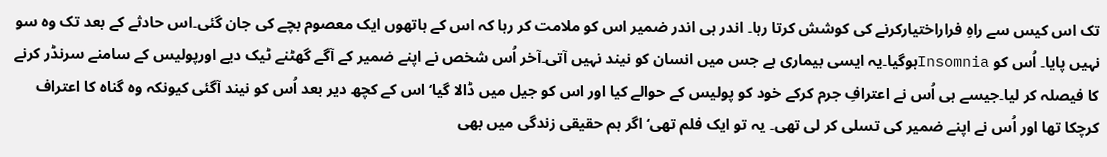تک اس کیس سے راہِ فراراختیارکرنے کی کوشش کرتا رہا۔ اندر ہی اندر ضمیر اس کو ملامت کر رہا کہ اس کے ہاتھوں ایک معصوم بچے کی جان گئی۔اس حادثے کے بعد تک وہ سو نہیں پایا۔ اُس کو Insomniaہوگیا۔یہ ایسی بیماری ہے جس میں انسان کو نیند نہیں آتی۔آخر اُس شخص نے اپنے ضمیر کے آگے گھٹنے ٹیک دیے اورپولیس کے سامنے سرنڈر کرنے کا فیصلہ کر لیا۔جیسے ہی اُس نے اعترافِ جرم کرکے خود کو پولیس کے حوالے کیا اور اس کو جیل میں ڈالا گیا‘ اس کے کچھ دیر بعد اُس کو نیند آگئی کیونکہ وہ گناہ کا اعتراف کرچکا تھا اور اُس نے اپنے ضمیر کی تسلی کر لی تھی۔ یہ تو ایک فلم تھی‘ اگر ہم حقیقی زندگی میں بھی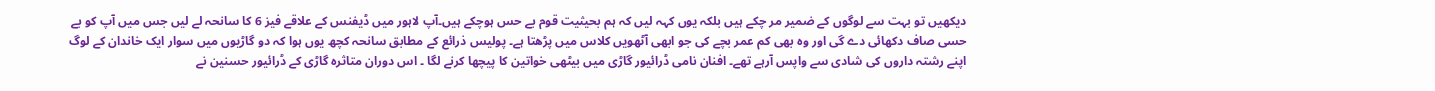دیکھیں تو بہت سے لوگوں کے ضمیر مر چکے ہیں بلکہ یوں کہہ لیں کہ ہم بحیثیت قوم بے حس ہوچکے ہیں۔آپ لاہور میں ڈیفنس کے علاقے فیز 6 کا سانحہ لے لیں جس میں آپ کو بے حسی صاف دکھائی دے گی اور وہ بھی کم عمر بچے کی جو ابھی آٹھویں کلاس میں پڑھتا ہے۔ پولیس ذرائع کے مطابق سانحہ کچھ یوں ہوا کہ دو گاڑیوں میں سوار ایک خاندان کے لوگ اپنے رشتہ داروں کی شادی سے واپس آرہے تھے۔ افنان نامی ڈرائیور گاڑی میں بیٹھی خواتین کا پیچھا کرنے لگا ۔ اس دوران متاثرہ گاڑی کے ڈرائیور حسنین نے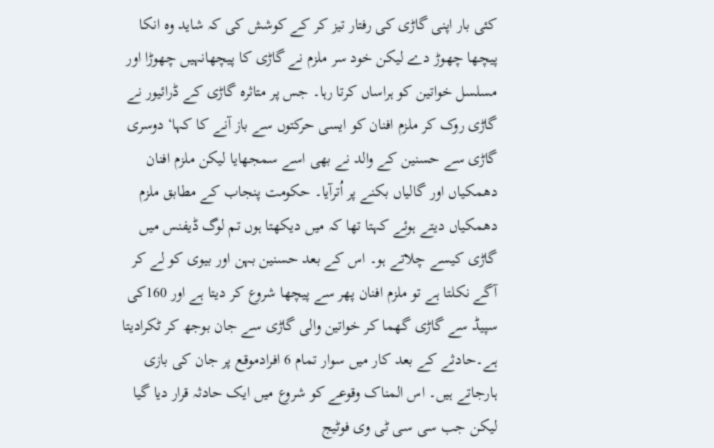کئی بار اپنی گاڑی کی رفتار تیز کر کے کوشش کی کہ شاید وہ انکا پیچھا چھوڑ دے لیکن خود سر ملزم نے گاڑی کا پیچھانہیں چھوڑا اور مسلسل خواتین کو ہراساں کرتا رہا۔ جس پر متاثرہ گاڑی کے ڈرائیور نے گاڑی روک کر ملزم افنان کو ایسی حرکتوں سے باز آنے کا کہا‘ دوسری گاڑی سے حسنین کے والد نے بھی اسے سمجھایا لیکن ملزم افنان دھمکیاں اور گالیاں بکنے پر اُترآیا۔ حکومت پنجاب کے مطابق ملزم دھمکیاں دیتے ہوئے کہتا تھا کہ میں دیکھتا ہوں تم لوگ ڈیفنس میں گاڑی کیسے چلاتے ہو۔ اس کے بعد حسنین بہن اور بیوی کو لے کر آگے نکلتا ہے تو ملزم افنان پھر سے پیچھا شروع کر دیتا ہے اور 160کی سپیڈ سے گاڑی گھما کر خواتین والی گاڑی سے جان بوجھ کر ٹکرادیتا ہے۔حادثے کے بعد کار میں سوار تمام 6 افرادموقع پر جان کی بازی ہارجاتے ہیں۔ اس المناک وقوعے کو شروع میں ایک حادثہ قرار دیا گیا لیکن جب سی سی ٹی وی فوٹیج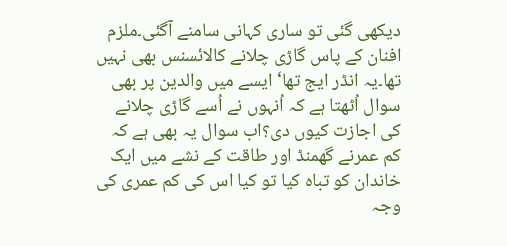دیکھی گئی تو ساری کہانی سامنے آگئی۔ملزم افنان کے پاس گاڑی چلانے کالائسنس بھی نہیں تھا۔یہ انڈر ایج تھا‘ ایسے میں والدین پر بھی سوال اُٹھتا ہے کہ اُنہوں نے اُسے گاڑی چلانے کی اجازت کیوں دی؟اب سوال یہ بھی ہے کہ کم عمرنے گھمنڈ اور طاقت کے نشے میں ایک خاندان کو تباہ کیا تو کیا اس کی کم عمری کی وجہ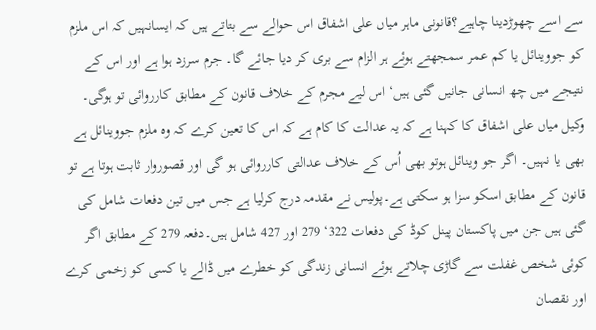سے اسے چھوڑدینا چاہیے؟قانونی ماہر میاں علی اشفاق اس حوالے سے بتاتے ہیں کہ ایسانہیں کہ اس ملزم کو جووینائل یا کم عمر سمجھتے ہوئے ہر الزام سے بری کر دیا جائے گا۔ جرم سرزد ہوا ہے اور اس کے نتیجے میں چھ انسانی جانیں گئی ہیں‘ اس لیے مجرم کے خلاف قانون کے مطابق کارروائی تو ہوگی۔ وکیل میاں علی اشفاق کا کہنا ہے کہ یہ عدالت کا کام ہے کہ اس کا تعین کرے کہ وہ ملزم جووینائل ہے بھی یا نہیں۔ اگر جو وینائل ہوتو بھی اُس کے خلاف عدالتی کارروائی ہو گی اور قصوروار ثابت ہوتا ہے تو قانون کے مطابق اسکو سزا ہو سکتی ہے۔پولیس نے مقدمہ درج کرلیا ہے جس میں تین دفعات شامل کی گئی ہیں جن میں پاکستان پینل کوڈ کی دفعات 322‘ 279 اور 427 شامل ہیں۔دفعہ 279 کے مطابق اگر کوئی شخص غفلت سے گاڑی چلاتے ہوئے انسانی زندگی کو خطرے میں ڈالے یا کسی کو زخمی کرے اور نقصان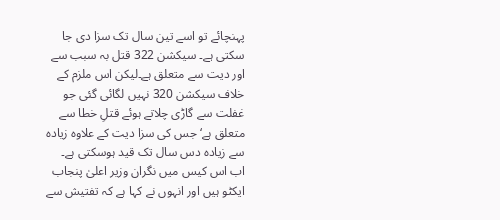پہنچائے تو اسے تین سال تک سزا دی جا سکتی ہے۔ سیکشن 322 قتل بہ سبب سے اور دیت سے متعلق ہے۔لیکن اس ملزم کے خلاف سیکشن 320 نہیں لگائی گئی جو غفلت سے گاڑی چلاتے ہوئے قتلِ خطا سے متعلق ہے‘ جس کی سزا دیت کے علاوہ زیادہ سے زیادہ دس سال تک قید ہوسکتی ہے۔
اب اس کیس میں نگران وزیر اعلیٰ پنجاب ایکٹو ہیں اور انہوں نے کہا ہے کہ تفتیش سے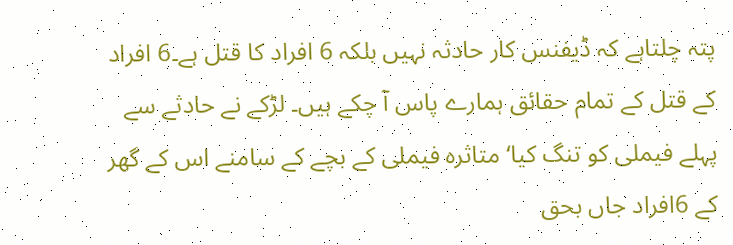پتہ چلتاہے کہ ڈیفنس کار حادثہ نہیں بلکہ 6 افراد کا قتل ہے۔6 افراد کے قتل کے تمام حقائق ہمارے پاس آ چکے ہیں۔ لڑکے نے حادثے سے پہلے فیملی کو تنگ کیا‘ متاثرہ فیملی کے بچے کے سامنے اس کے گھر کے 6افراد جاں بحق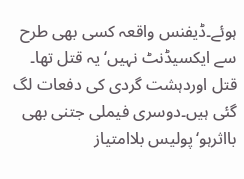ہوئے۔ڈیفنس واقعہ کسی بھی طرح سے ایکسیڈنٹ نہیں‘یہ قتل تھا۔ قتل اوردہشت گردی کی دفعات لگ گئی ہیں۔دوسری فیملی جتنی بھی بااثرہو‘پولیس بلاامتیاز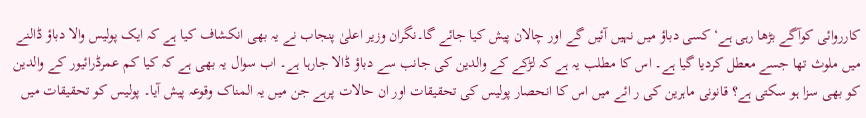کارروائی کوآگے بڑھا رہی ہے‘ کسی دباؤ میں نہیں آئیں گے اور چالان پیش کیا جائے گا۔نگران وزیر اعلیٰ پنجاب نے یہ بھی انکشاف کیا ہے کہ ایک پولیس والا دباؤ ڈالنے میں ملوث تھا جسے معطل کردیا گیا ہے۔ اس کا مطلب یہ ہے کہ لڑکے کے والدین کی جانب سے دباؤ ڈالا جارہا ہے۔ اب سوال یہ بھی ہے کہ کیا کم عمرڈرائیور کے والدین کو بھی سزا ہو سکتی ہے؟ قانونی ماہرین کی ر ائے میں اس کا انحصار پولیس کی تحقیقات اور ان حالات پرہے جن میں یہ المناک وقوعہ پیش آیا۔ پولیس کو تحقیقات میں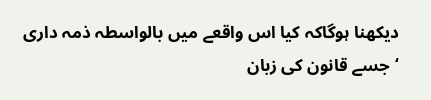دیکھنا ہوگاکہ کیا اس واقعے میں بالواسطہ ذمہ داری ‘جسے قانون کی زبان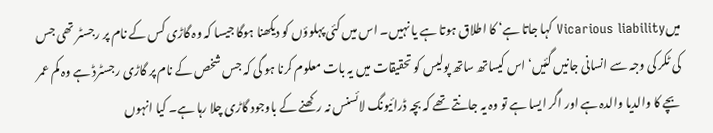میںVicarious liability کہا جاتا ہے‘ کا اطلاق ہوتا ہے یا نہیں۔ اس میں کئی پہلوؤں کو دیکھنا ہوگا جیسا کہ وہ گاڑی کس کے نام پر رجسٹر تھی جس کی ٹکر کی وجہ سے انسانی جانیں گئیں‘ اس کیساتھ ساتھ پولیس کو تحقیقات میں یہ بات معلوم کرنا ہو گی کہ جس شخص کے نام پر گاڑی رجسٹرڈ ہے وہ کم عمر بچے کا والدیا والدہ ہے اور اگر ایسا ہے تو وہ یہ جانتے تھے کہ بچہ ڈرائیونگ لائسنس نہ رکھنے کے باوجود گاڑی چلا رہا ہے۔ کیا انہوں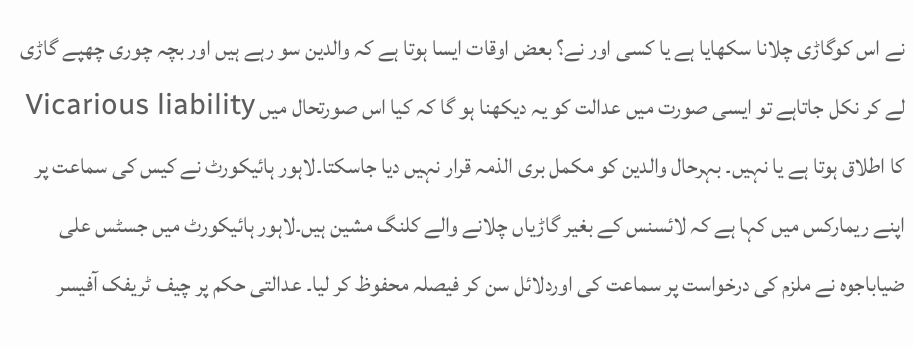نے اس کوگاڑی چلانا سکھایا ہے یا کسی اور نے؟ بعض اوقات ایسا ہوتا ہے کہ والدین سو رہے ہیں اور بچہ چوری چھپے گاڑی لے کر نکل جاتاہے تو ایسی صورت میں عدالت کو یہ دیکھنا ہو گا کہ کیا اس صورتحال میں Vicarious liability کا اطلاق ہوتا ہے یا نہیں۔ بہرحال والدین کو مکمل بری الذمہ قرار نہیں دیا جاسکتا۔لاہور ہائیکورٹ نے کیس کی سماعت پر اپنے ریمارکس میں کہا ہے کہ لائسنس کے بغیر گاڑیاں چلانے والے کلنگ مشین ہیں۔لاہور ہائیکورٹ میں جسٹس علی ضیاباجوہ نے ملزم کی درخواست پر سماعت کی اوردلائل سن کر فیصلہ محفوظ کر لیا۔ عدالتی حکم پر چیف ٹریفک آفیسر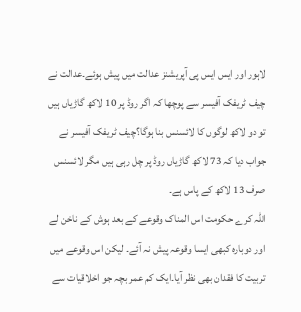لاہور اور ایس ایس پی آپریشنز عدالت میں پیش ہوئے۔عدالت نے چیف ٹریفک آفیسر سے پوچھا کہ اگر روڈ پر 10 لاکھ گاڑیاں ہیں تو دو لاکھ لوگوں کا لائسنس بنا ہوگا؟چیف ٹریفک آفیسر نے جواب دیا کہ 73 لاکھ گاڑیاں روڈ پر چل رہی ہیں مگر لائسنس صرف 13 لاکھ کے پاس ہے۔
اللہ کرے حکومت اس المناک وقوعے کے بعد ہوش کے ناخن لے اور دوبارہ کبھی ایسا وقوعہ پیش نہ آئے۔ لیکن اس وقوعے میں تربیت کا فقدان بھی نظر آیا۔ایک کم عمر بچہ جو اخلاقیات سے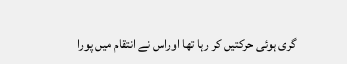گری ہوئی حرکتیں کر رہا تھا اوراس نے انتقام میں پورا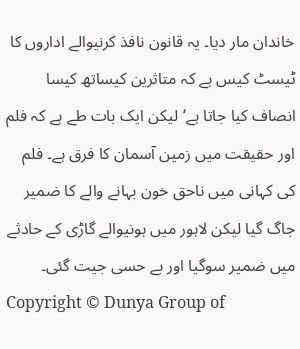خاندان مار دیا۔ یہ قانون نافذ کرنیوالے اداروں کا ٹیسٹ کیس ہے کہ متاثرین کیساتھ کیسا انصاف کیا جاتا ہے‘لیکن ایک بات طے ہے کہ فلم اور حقیقت میں زمین آسمان کا فرق ہے۔ فلم کی کہانی میں ناحق خون بہانے والے کا ضمیر جاگ گیا لیکن لاہور میں ہونیوالے گاڑی کے حادثے میں ضمیر سوگیا اور بے حسی جیت گئی۔
Copyright © Dunya Group of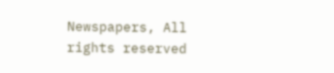Newspapers, All rights reserved